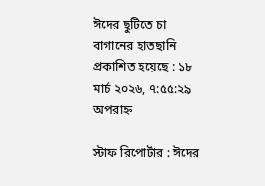ঈদের ছুটিতে চা বাগানের হাতছানি
প্রকাশিত হয়েছে : ১৮ মার্চ ২০২৬, ৭:৫৫:২৯ অপরাহ্ন

স্টাফ রিপোর্টার : ঈদের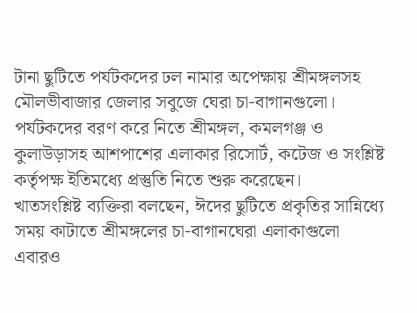টানা ছুটিতে পর্যটকদের ঢল নামার অপেক্ষায় শ্রীমঙ্গলসহ মৌলভীবাজার জেলার সবুজে ঘেরা চা-বাগানগুলো। পর্যটকদের বরণ করে নিতে শ্রীমঙ্গল, কমলগঞ্জ ও কুলাউড়াসহ আশপাশের এলাকার রিসোর্ট, কটেজ ও সংশ্লিষ্ট কর্তৃপক্ষ ইতিমধ্যে প্রস্তুতি নিতে শুরু করেছেন।
খাতসংশ্লিষ্ট ব্যক্তিরা বলছেন, ঈদের ছুটিতে প্রকৃতির সান্নিধ্যে সময় কাটাতে শ্রীমঙ্গলের চা-বাগানঘেরা এলাকাগুলো এবারও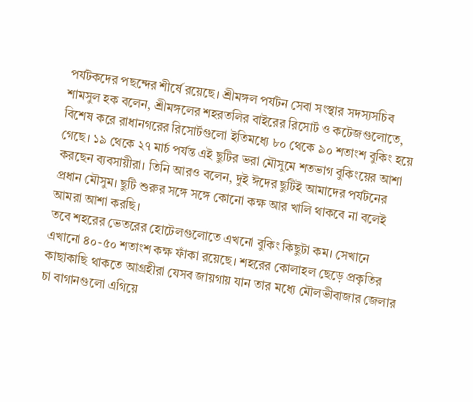পর্যটকদের পছন্দের শীর্ষে রয়েছে। শ্রীমঙ্গল পর্যটন সেবা সংস্থার সদস্যসচিব শামসুল হক বলেন, শ্রীমঙ্গলের শহরতলির বাইরের রিসোর্ট ও কটেজগুলোতে, বিশেষ করে রাধানগরের রিসোর্টগুলো ইতিমধ্যে ৮০ থেকে ৯০ শতাংশ বুকিং হয়ে গেছে। ১৯ থেকে ২৭ মার্চ পর্যন্ত এই ছুটির ভরা মৌসুমে শতভাগ বুকিংয়ের আশা করছেন ব্যবসায়ীরা। তিনি আরও বলেন, দুই ঈদের ছুটিই আমাদের পর্যটনের প্রধান মৌসুম। ছুটি শুরুর সঙ্গে সঙ্গে কোনো কক্ষ আর খালি থাকবে না বলেই আমরা আশা করছি।
তবে শহরের ভেতরের হোটেলগুলোতে এখনো বুকিং কিছুটা কম। সেখানে এখানো ৪০-৫০ শতাংশ কক্ষ ফাঁকা রয়েছে। শহরের কোলাহল ছেড়ে প্রকৃতির কাছাকাছি থাকতে আগ্রহীরা যেসব জায়গায় যান তার মধ্যে মৌলভীবাজার জেলার চা বাগানগুলো এগিয়ে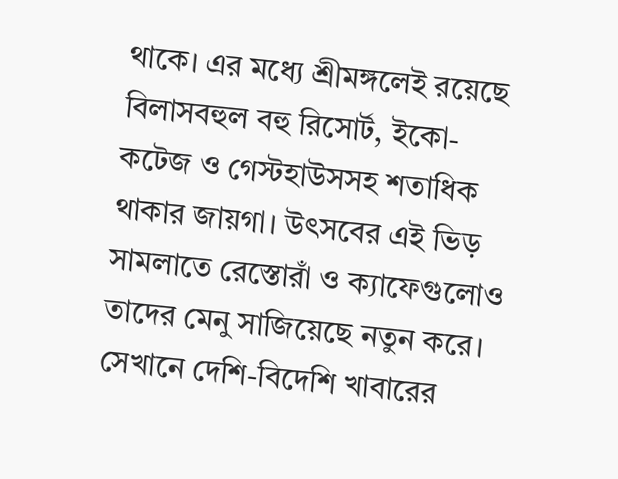থাকে। এর মধ্যে শ্রীমঙ্গলেই রয়েছে বিলাসবহুল বহু রিসোর্ট, ইকো-কটেজ ও গেস্টহাউসসহ শতাধিক থাকার জায়গা। উৎসবের এই ভিড় সামলাতে রেস্তোরাঁ ও ক্যাফেগুলোও তাদের মেনু সাজিয়েছে নতুন করে। সেখানে দেশি-বিদেশি খাবারের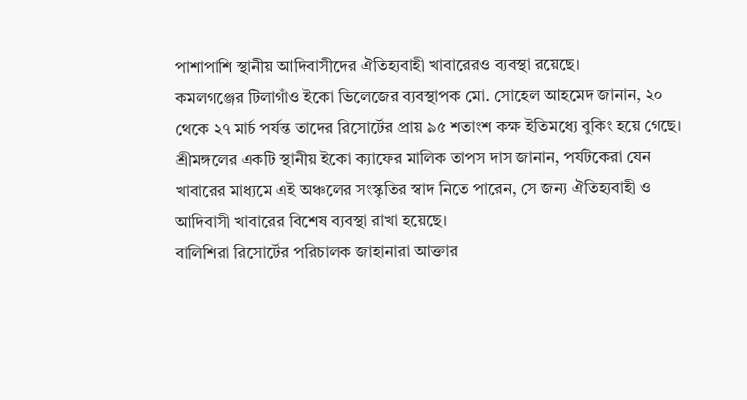পাশাপাশি স্থানীয় আদিবাসীদের ঐতিহ্যবাহী খাবারেরও ব্যবস্থা রয়েছে।
কমলগঞ্জের টিলাগাঁও ইকো ভিলেজের ব্যবস্থাপক মো. সোহেল আহমেদ জানান, ২০ থেকে ২৭ মার্চ পর্যন্ত তাদের রিসোর্টের প্রায় ৯৫ শতাংশ কক্ষ ইতিমধ্যে বুকিং হয়ে গেছে। শ্রীমঙ্গলের একটি স্থানীয় ইকো ক্যাফের মালিক তাপস দাস জানান, পর্যটকেরা যেন খাবারের মাধ্যমে এই অঞ্চলের সংস্কৃতির স্বাদ নিতে পারেন, সে জন্য ঐতিহ্যবাহী ও আদিবাসী খাবারের বিশেষ ব্যবস্থা রাখা হয়েছে।
বালিশিরা রিসোর্টের পরিচালক জাহানারা আক্তার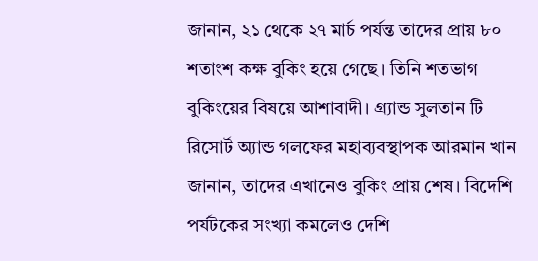জানান, ২১ থেকে ২৭ মার্চ পর্যন্ত তাদের প্রায় ৮০ শতাংশ কক্ষ বুকিং হয়ে গেছে। তিনি শতভাগ বুকিংয়ের বিষয়ে আশাবাদী। গ্র্যান্ড সুলতান টি রিসোর্ট অ্যান্ড গলফের মহাব্যবস্থাপক আরমান খান জানান, তাদের এখানেও বুকিং প্রায় শেষ। বিদেশি পর্যটকের সংখ্যা কমলেও দেশি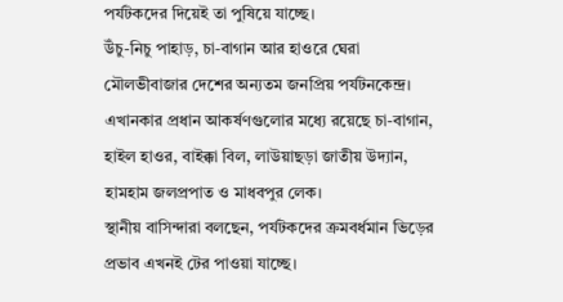পর্যটকদের দিয়েই তা পুষিয়ে যাচ্ছে।
উঁচু-নিচু পাহাড়, চা-বাগান আর হাওরে ঘেরা মৌলভীবাজার দেশের অন্যতম জনপ্রিয় পর্যটনকেন্দ্র। এখানকার প্রধান আকর্ষণগুলোর মধ্যে রয়েছে চা-বাগান, হাইল হাওর, বাইক্কা বিল, লাউয়াছড়া জাতীয় উদ্যান, হামহাম জলপ্রপাত ও মাধবপুর লেক।
স্থানীয় বাসিন্দারা বলছেন, পর্যটকদের ক্রমবর্ধমান ভিড়ের প্রভাব এখনই টের পাওয়া যাচ্ছে।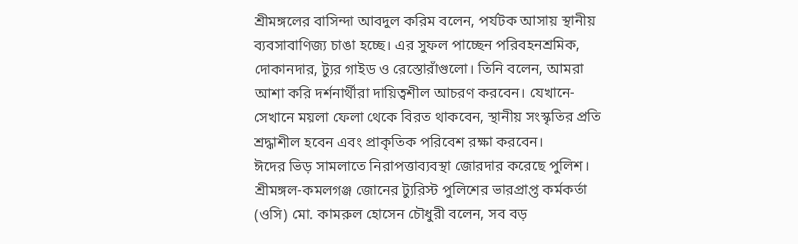শ্রীমঙ্গলের বাসিন্দা আবদুল করিম বলেন, পর্যটক আসায় স্থানীয় ব্যবসাবাণিজ্য চাঙা হচ্ছে। এর সুফল পাচ্ছেন পরিবহনশ্রমিক, দোকানদার, ট্যুর গাইড ও রেস্তোরাঁগুলো। তিনি বলেন, আমরা আশা করি দর্শনার্থীরা দায়িত্বশীল আচরণ করবেন। যেখানে-সেখানে ময়লা ফেলা থেকে বিরত থাকবেন, স্থানীয় সংস্কৃতির প্রতি শ্রদ্ধাশীল হবেন এবং প্রাকৃতিক পরিবেশ রক্ষা করবেন।
ঈদের ভিড় সামলাতে নিরাপত্তাব্যবস্থা জোরদার করেছে পুলিশ। শ্রীমঙ্গল-কমলগঞ্জ জোনের ট্যুরিস্ট পুলিশের ভারপ্রাপ্ত কর্মকর্তা (ওসি) মো. কামরুল হোসেন চৌধুরী বলেন, সব বড়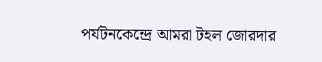পর্যটনকেন্দ্রে আমরা টহল জোরদার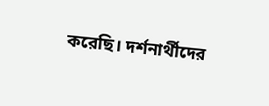করেছি। দর্শনার্থীদের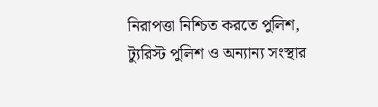নিরাপত্তা নিশ্চিত করতে পুলিশ, ট্যুরিস্ট পুলিশ ও অন্যান্য সংস্থার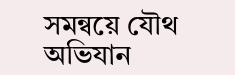সমন্বয়ে যৌথ অভিযান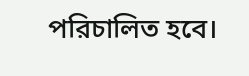পরিচালিত হবে।